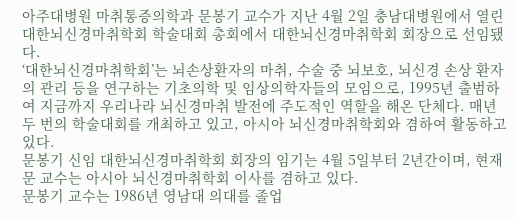아주대병원 마취통증의학과 문봉기 교수가 지난 4월 2일 충남대병원에서 열린 대한뇌신경마취학회 학술대회 총회에서 대한뇌신경마취학회 회장으로 선임됐다.
‘대한뇌신경마취학회’는 뇌손상환자의 마취, 수술 중 뇌보호, 뇌신경 손상 환자의 관리 등을 연구하는 기초의학 및 임상의학자들의 모임으로, 1995년 출범하여 지금까지 우리나라 뇌신경마취 발전에 주도적인 역할을 해온 단체다. 매년 두 번의 학술대회를 개최하고 있고, 아시아 뇌신경마취학회와 겸하여 활동하고 있다.
문봉기 신임 대한뇌신경마취학회 회장의 임기는 4월 5일부터 2년간이며, 현재 문 교수는 아시아 뇌신경마취학회 이사를 겸하고 있다.
문봉기 교수는 1986년 영남대 의대를 졸업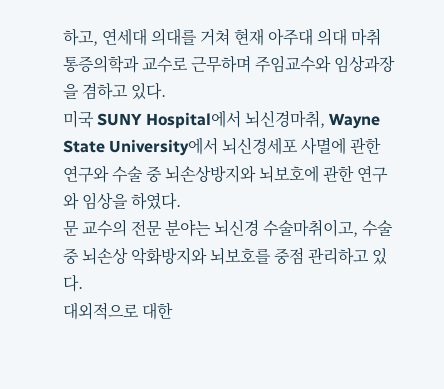하고, 연세대 의대를 거쳐 현재 아주대 의대 마취통증의학과 교수로 근무하며 주임교수와 임상과장을 겸하고 있다.
미국 SUNY Hospital에서 뇌신경마취, Wayne State University에서 뇌신경세포 사멸에 관한 연구와 수술 중 뇌손상방지와 뇌보호에 관한 연구와 임상을 하였다.
문 교수의 전문 분야는 뇌신경 수술마취이고, 수술 중 뇌손상 악화방지와 뇌보호를 중점 관리하고 있다.
대외적으로 대한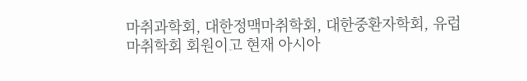마취과학회, 대한정맥마취학회, 대한중환자학회, 유럽마취학회 회원이고 현재 아시아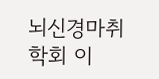뇌신경마취학회 이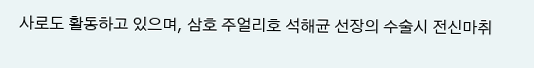사로도 활동하고 있으며, 삼호 주얼리호 석해균 선장의 수술시 전신마취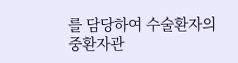를 담당하여 수술환자의 중환자관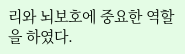리와 뇌보호에 중요한 역할을 하였다.